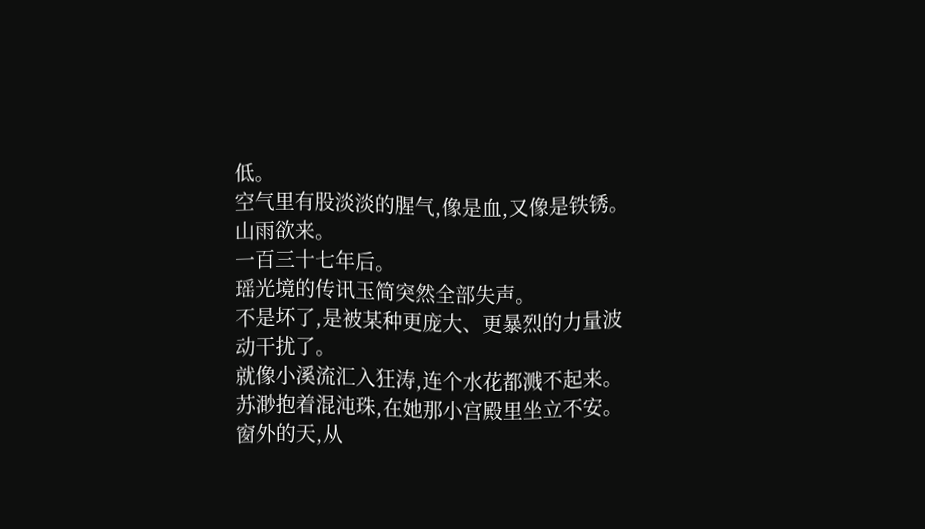低。
空气里有股淡淡的腥气,像是血,又像是铁锈。
山雨欲来。
一百三十七年后。
瑶光境的传讯玉简突然全部失声。
不是坏了,是被某种更庞大、更暴烈的力量波动干扰了。
就像小溪流汇入狂涛,连个水花都溅不起来。
苏渺抱着混沌珠,在她那小宫殿里坐立不安。
窗外的天,从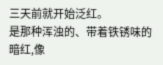三天前就开始泛红。
是那种浑浊的、带着铁锈味的暗红,像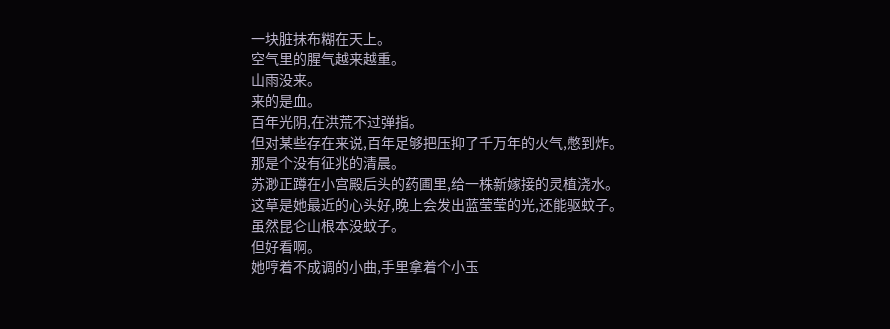一块脏抹布糊在天上。
空气里的腥气越来越重。
山雨没来。
来的是血。
百年光阴,在洪荒不过弹指。
但对某些存在来说,百年足够把压抑了千万年的火气,憋到炸。
那是个没有征兆的清晨。
苏渺正蹲在小宫殿后头的药圃里,给一株新嫁接的灵植浇水。
这草是她最近的心头好,晚上会发出蓝莹莹的光,还能驱蚊子。
虽然昆仑山根本没蚊子。
但好看啊。
她哼着不成调的小曲,手里拿着个小玉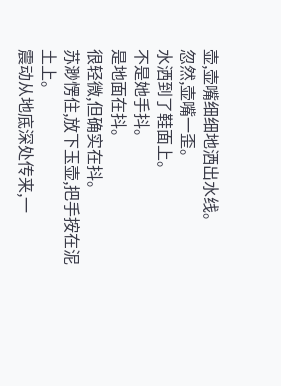壶,壶嘴细细地洒出水线。
忽然,壶嘴一歪。
水洒到了鞋面上。
不是她手抖。
是地面在抖。
很轻微,但确实在抖。
苏渺愣住,放下玉壶,把手按在泥土上。
震动从地底深处传来,一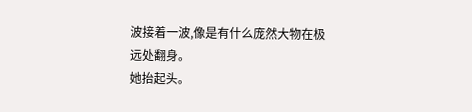波接着一波,像是有什么庞然大物在极远处翻身。
她抬起头。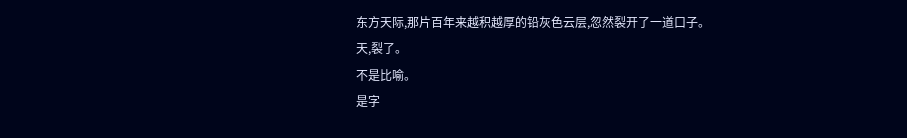东方天际,那片百年来越积越厚的铅灰色云层,忽然裂开了一道口子。
天,裂了。
不是比喻。
是字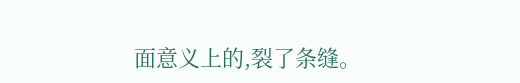面意义上的,裂了条缝。